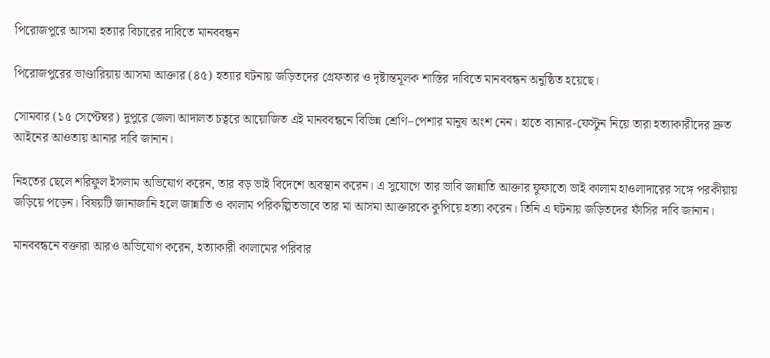পিরোজপুরে আসমা হত্যার বিচারের দাবিতে মানববন্ধন

পিরোজপুরের ভাণ্ডারিয়ায় আসমা আক্তার (৪৫) হত্যার ঘটনায় জড়িতদের গ্রেফতার ও দৃষ্টান্তমূলক শাস্তির দাবিতে মানববন্ধন অনুষ্ঠিত হয়েছে।

সোমবার (১৫ সেপ্টেম্বর) দুপুরে জেলা আদালত চত্বরে আয়োজিত এই মানববন্ধনে বিভিন্ন শ্রেণি–পেশার মানুষ অংশ নেন। হাতে ব্যানার-ফেস্টুন নিয়ে তারা হত্যাকারীদের দ্রুত আইনের আওতায় আনার দাবি জানান।

নিহতের ছেলে শরিফুল ইসলাম অভিযোগ করেন, তার বড় ভাই বিদেশে অবস্থান করেন। এ সুযোগে তার ভাবি জান্নাতি আক্তার ফুফাতো ভাই কালাম হাওলাদারের সঙ্গে পরকীয়ায় জড়িয়ে পড়েন। বিষয়টি জানাজানি হলে জান্নাতি ও কালাম পরিকল্পিতভাবে তার মা আসমা আক্তারকে কুপিয়ে হত্যা করেন। তিনি এ ঘটনায় জড়িতদের ফাঁসির দাবি জানান।

মানববন্ধনে বক্তারা আরও অভিযোগ করেন, হত্যাকারী কালামের পরিবার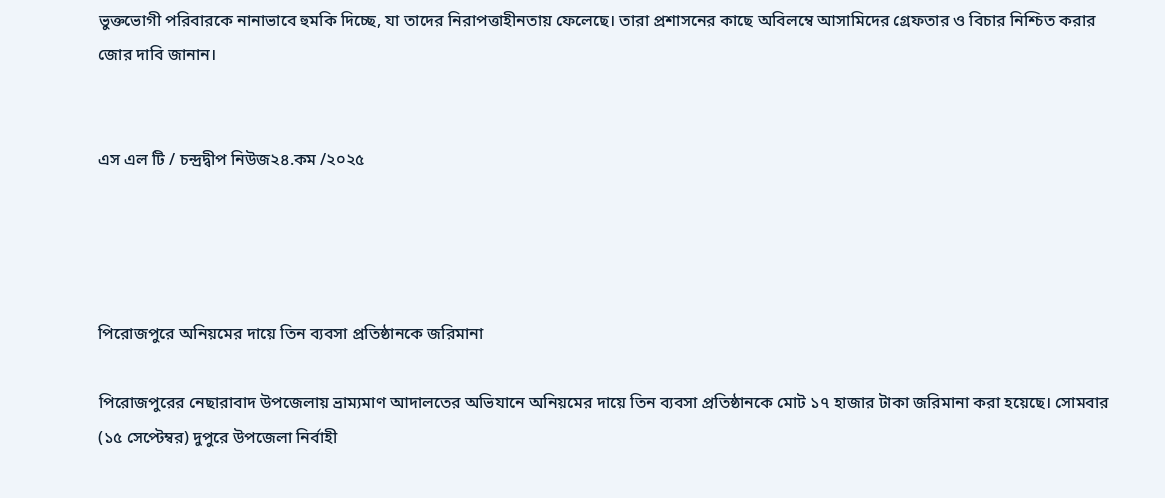ভুক্তভোগী পরিবারকে নানাভাবে হুমকি দিচ্ছে, যা তাদের নিরাপত্তাহীনতায় ফেলেছে। তারা প্রশাসনের কাছে অবিলম্বে আসামিদের গ্রেফতার ও বিচার নিশ্চিত করার জোর দাবি জানান।


এস এল টি / চন্দ্রদ্বীপ নিউজ২৪.কম /২০২৫




পিরোজপুরে অনিয়মের দায়ে তিন ব্যবসা প্রতিষ্ঠানকে জরিমানা

পিরোজপুরের নেছারাবাদ উপজেলায় ভ্রাম্যমাণ আদালতের অভিযানে অনিয়মের দায়ে তিন ব্যবসা প্রতিষ্ঠানকে মোট ১৭ হাজার টাকা জরিমানা করা হয়েছে। সোমবার (১৫ সেপ্টেম্বর) দুপুরে উপজেলা নির্বাহী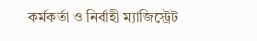কর্মকর্তা ও নির্বাহী ম্যাজিস্ট্রেট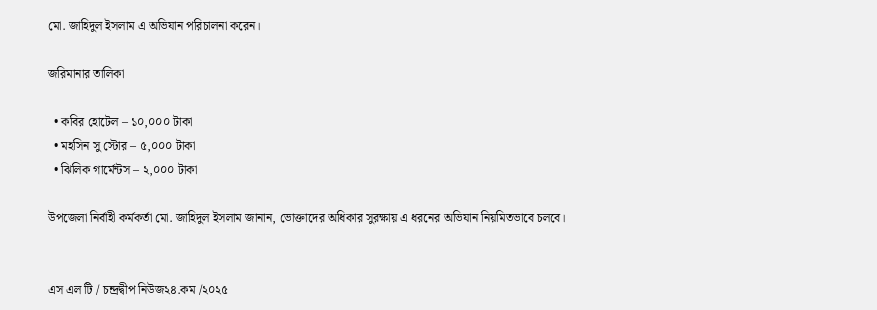মো. জাহিদুল ইসলাম এ অভিযান পরিচালনা করেন।

জরিমানার তালিকা

  • কবির হোটেল – ১০,০০০ টাকা
  • মহসিন সু স্টোর – ৫,০০০ টাকা
  • ঝিলিক গার্মেন্টস – ২,০০০ টাকা

উপজেলা নির্বাহী কর্মকর্তা মো. জাহিদুল ইসলাম জানান, ভোক্তাদের অধিকার সুরক্ষায় এ ধরনের অভিযান নিয়মিতভাবে চলবে।


এস এল টি / চন্দ্রদ্বীপ নিউজ২৪.কম /২০২৫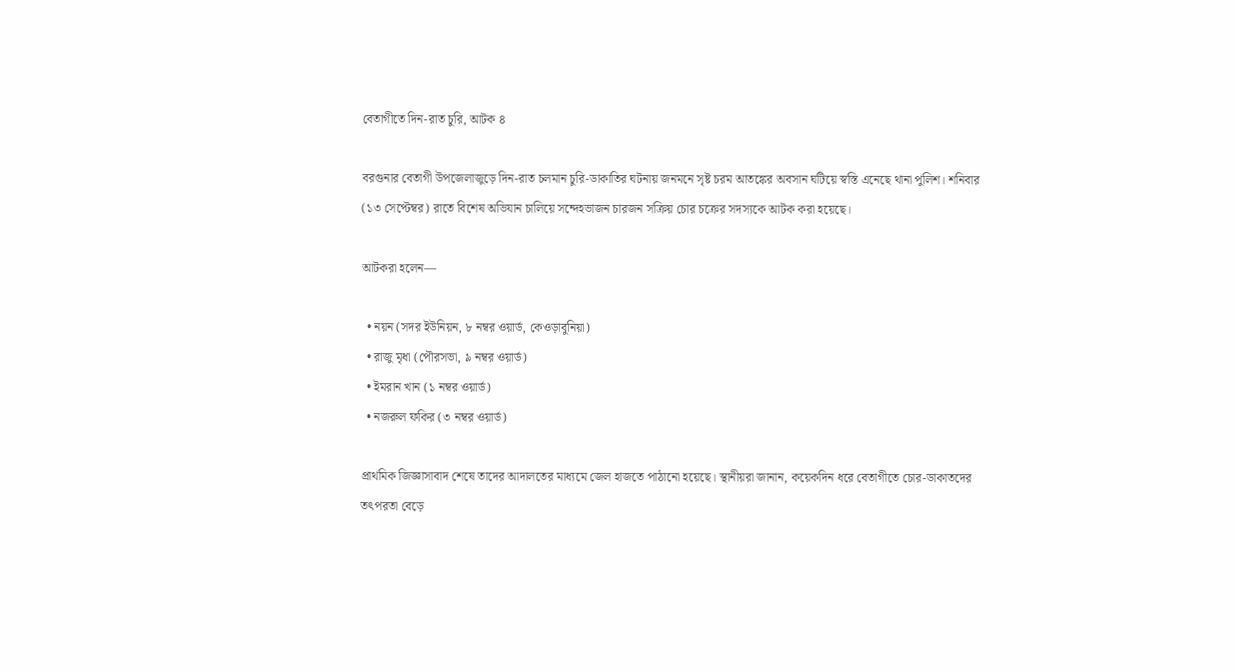বেতাগীতে দিন-রাত চুরি, আটক ৪

বরগুনার বেতাগী উপজেলাজুড়ে দিন-রাত চলমান চুরি-ডাকাতির ঘটনায় জনমনে সৃষ্ট চরম আতঙ্কের অবসান ঘটিয়ে স্বস্তি এনেছে থানা পুলিশ। শনিবার (১৩ সেপ্টেম্বর) রাতে বিশেষ অভিযান চালিয়ে সন্দেহভাজন চারজন সক্রিয় চোর চক্রের সদস্যকে আটক করা হয়েছে।

আটকরা হলেন—

  • নয়ন (সদর ইউনিয়ন, ৮ নম্বর ওয়ার্ড, কেওড়াবুনিয়া)
  • রাজু মৃধা (পৌরসভা, ৯ নম্বর ওয়ার্ড)
  • ইমরান খান (১ নম্বর ওয়ার্ড)
  • নজরুল ফকির (৩ নম্বর ওয়ার্ড)

প্রাথমিক জিজ্ঞাসাবাদ শেষে তাদের আদালতের মাধ্যমে জেল হাজতে পাঠানো হয়েছে। স্থানীয়রা জানান, কয়েকদিন ধরে বেতাগীতে চোর-ডাকাতদের তৎপরতা বেড়ে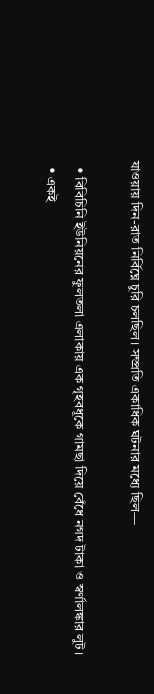যাওয়ায় দিন-রাত নির্বিঘ্নে চুরি চলছিল। সম্প্রতি একাধিক ঘটনার মধ্যে ছিল—

  • বিবিচিনি ইউনিয়নের ফুলতলা এলাকায় এক গৃহবধূকে গামছা দিয়ে বেঁধে নগদ টাকা ও স্বর্ণালঙ্কার লুট।
  • একই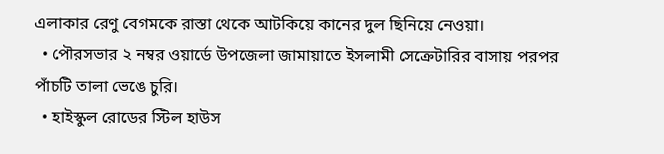এলাকার রেণু বেগমকে রাস্তা থেকে আটকিয়ে কানের দুল ছিনিয়ে নেওয়া।
  • পৌরসভার ২ নম্বর ওয়ার্ডে উপজেলা জামায়াতে ইসলামী সেক্রেটারির বাসায় পরপর পাঁচটি তালা ভেঙে চুরি।
  • হাইস্কুল রোডের স্টিল হাউস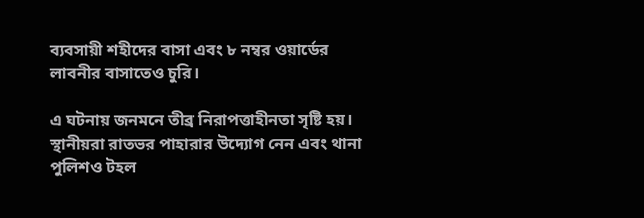ব্যবসায়ী শহীদের বাসা এবং ৮ নম্বর ওয়ার্ডের লাবনীর বাসাতেও চুরি।

এ ঘটনায় জনমনে তীব্র নিরাপত্তাহীনতা সৃষ্টি হয়। স্থানীয়রা রাতভর পাহারার উদ্যোগ নেন এবং থানা পুলিশও টহল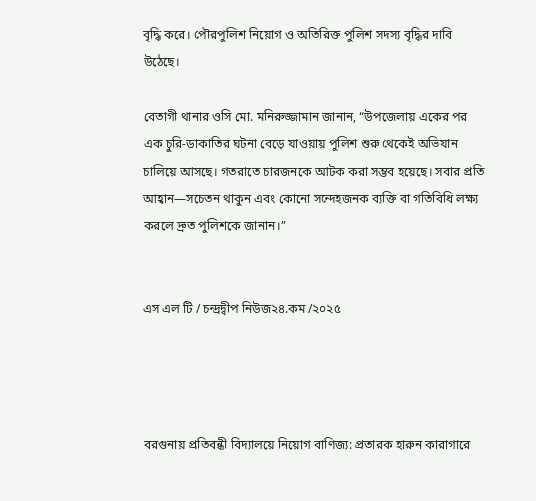বৃদ্ধি করে। পৌরপুলিশ নিয়োগ ও অতিরিক্ত পুলিশ সদস্য বৃদ্ধির দাবি উঠেছে।

বেতাগী থানার ওসি মো. মনিরুজ্জামান জানান, “উপজেলায় একের পর এক চুরি-ডাকাতির ঘটনা বেড়ে যাওয়ায় পুলিশ শুরু থেকেই অভিযান চালিয়ে আসছে। গতরাতে চারজনকে আটক করা সম্ভব হয়েছে। সবার প্রতি আহ্বান—সচেতন থাকুন এবং কোনো সন্দেহজনক ব্যক্তি বা গতিবিধি লক্ষ্য করলে দ্রুত পুলিশকে জানান।”


এস এল টি / চন্দ্রদ্বীপ নিউজ২৪.কম /২০২৫




বরগুনায় প্রতিবন্ধী বিদ্যালয়ে নিয়োগ বাণিজ্য: প্রতারক হারুন কারাগারে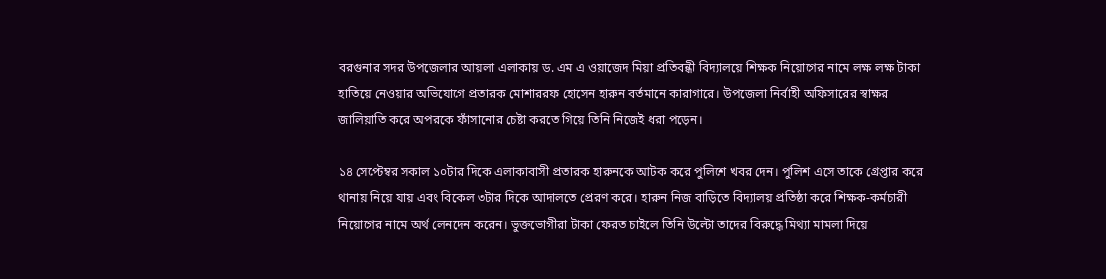বরগুনার সদর উপজেলার আয়লা এলাকায় ড. এম এ ওয়াজেদ মিয়া প্রতিবন্ধী বিদ্যালয়ে শিক্ষক নিয়োগের নামে লক্ষ লক্ষ টাকা হাতিয়ে নেওয়ার অভিযোগে প্রতারক মোশাররফ হোসেন হারুন বর্তমানে কারাগারে। উপজেলা নির্বাহী অফিসারের স্বাক্ষর জালিয়াতি করে অপরকে ফাঁসানোর চেষ্টা করতে গিয়ে তিনি নিজেই ধরা পড়েন।

১৪ সেপ্টেম্বর সকাল ১০টার দিকে এলাকাবাসী প্রতারক হারুনকে আটক করে পুলিশে খবর দেন। পুলিশ এসে তাকে গ্রেপ্তার করে থানায় নিয়ে যায় এবং বিকেল ৩টার দিকে আদালতে প্রেরণ করে। হারুন নিজ বাড়িতে বিদ্যালয় প্রতিষ্ঠা করে শিক্ষক-কর্মচারী নিয়োগের নামে অর্থ লেনদেন করেন। ভুক্তভোগীরা টাকা ফেরত চাইলে তিনি উল্টো তাদের বিরুদ্ধে মিথ্যা মামলা দিয়ে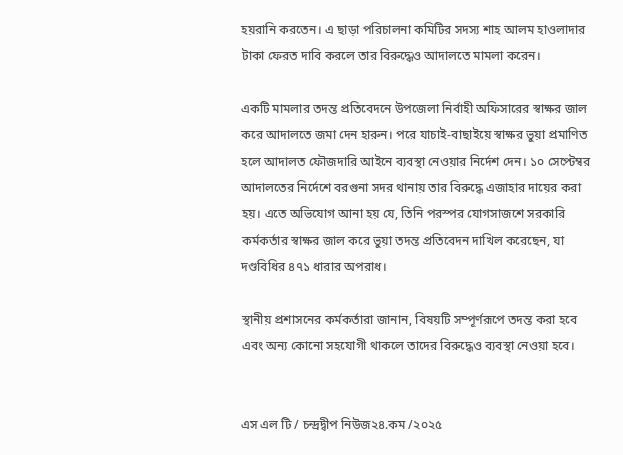হয়রানি করতেন। এ ছাড়া পরিচালনা কমিটির সদস্য শাহ আলম হাওলাদার টাকা ফেরত দাবি করলে তার বিরুদ্ধেও আদালতে মামলা করেন।

একটি মামলার তদন্ত প্রতিবেদনে উপজেলা নির্বাহী অফিসারের স্বাক্ষর জাল করে আদালতে জমা দেন হারুন। পরে যাচাই-বাছাইয়ে স্বাক্ষর ভুয়া প্রমাণিত হলে আদালত ফৌজদারি আইনে ব্যবস্থা নেওয়ার নির্দেশ দেন। ১০ সেপ্টেম্বর আদালতের নির্দেশে বরগুনা সদর থানায় তার বিরুদ্ধে এজাহার দায়ের করা হয়। এতে অভিযোগ আনা হয় যে, তিনি পরস্পর যোগসাজশে সরকারি কর্মকর্তার স্বাক্ষর জাল করে ভুয়া তদন্ত প্রতিবেদন দাখিল করেছেন, যা দণ্ডবিধির ৪৭১ ধারার অপরাধ।

স্থানীয় প্রশাসনের কর্মকর্তারা জানান, বিষয়টি সম্পূর্ণরূপে তদন্ত করা হবে এবং অন্য কোনো সহযোগী থাকলে তাদের বিরুদ্ধেও ব্যবস্থা নেওয়া হবে।


এস এল টি / চন্দ্রদ্বীপ নিউজ২৪.কম /২০২৫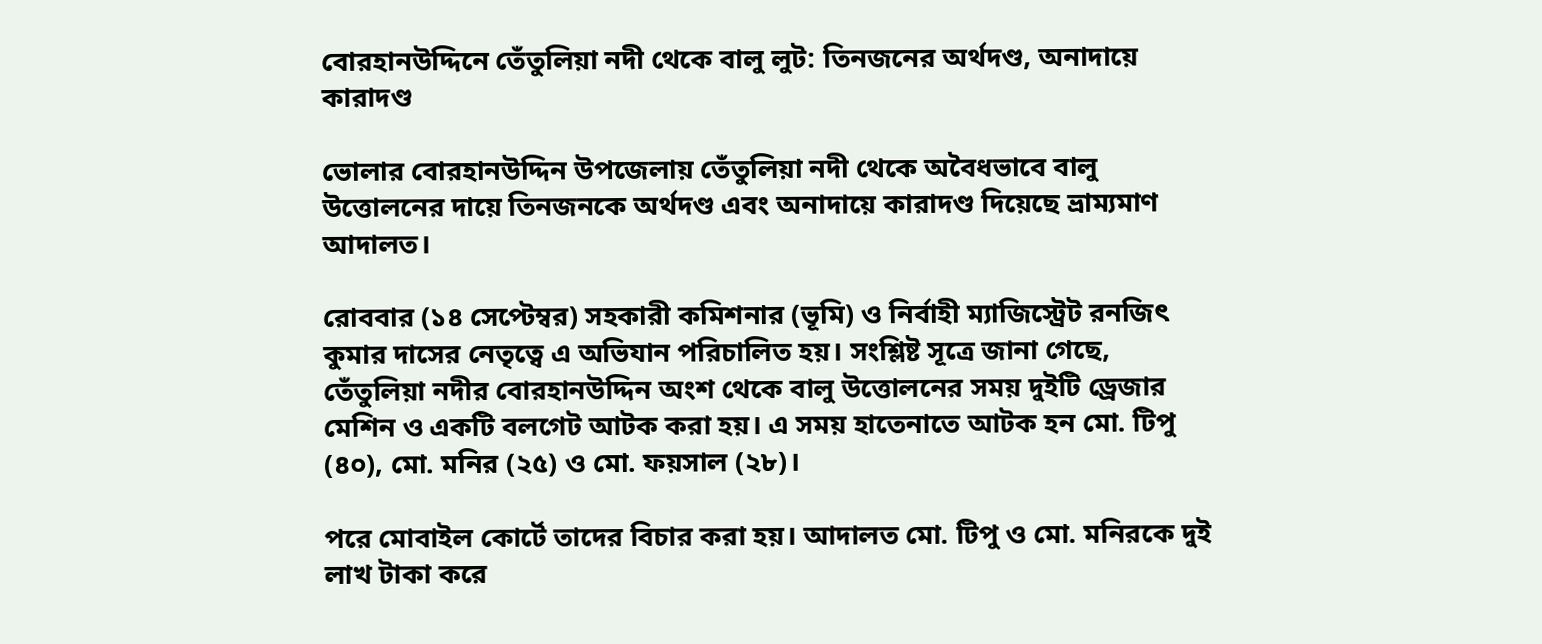বোরহানউদ্দিনে তেঁতুলিয়া নদী থেকে বালু লুট: তিনজনের অর্থদণ্ড, অনাদায়ে কারাদণ্ড

ভোলার বোরহানউদ্দিন উপজেলায় তেঁতুলিয়া নদী থেকে অবৈধভাবে বালু উত্তোলনের দায়ে তিনজনকে অর্থদণ্ড এবং অনাদায়ে কারাদণ্ড দিয়েছে ভ্রাম্যমাণ আদালত।

রোববার (১৪ সেপ্টেম্বর) সহকারী কমিশনার (ভূমি) ও নির্বাহী ম্যাজিস্ট্রেট রনজিৎ কুমার দাসের নেতৃত্বে এ অভিযান পরিচালিত হয়। সংশ্লিষ্ট সূত্রে জানা গেছে, তেঁতুলিয়া নদীর বোরহানউদ্দিন অংশ থেকে বালু উত্তোলনের সময় দুইটি ড্রেজার মেশিন ও একটি বলগেট আটক করা হয়। এ সময় হাতেনাতে আটক হন মো. টিপু (৪০), মো. মনির (২৫) ও মো. ফয়সাল (২৮)।

পরে মোবাইল কোর্টে তাদের বিচার করা হয়। আদালত মো. টিপু ও মো. মনিরকে দুই লাখ টাকা করে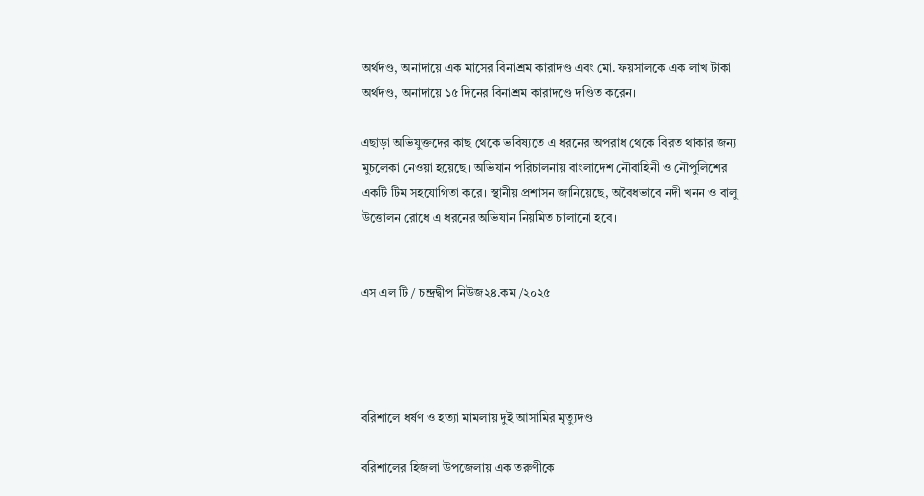অর্থদণ্ড, অনাদায়ে এক মাসের বিনাশ্রম কারাদণ্ড এবং মো. ফয়সালকে এক লাখ টাকা অর্থদণ্ড, অনাদায়ে ১৫ দিনের বিনাশ্রম কারাদণ্ডে দণ্ডিত করেন।

এছাড়া অভিযুক্তদের কাছ থেকে ভবিষ্যতে এ ধরনের অপরাধ থেকে বিরত থাকার জন্য মুচলেকা নেওয়া হয়েছে। অভিযান পরিচালনায় বাংলাদেশ নৌবাহিনী ও নৌপুলিশের একটি টিম সহযোগিতা করে। স্থানীয় প্রশাসন জানিয়েছে, অবৈধভাবে নদী খনন ও বালু উত্তোলন রোধে এ ধরনের অভিযান নিয়মিত চালানো হবে।


এস এল টি / চন্দ্রদ্বীপ নিউজ২৪.কম /২০২৫




বরিশালে ধর্ষণ ও হত্যা মামলায় দুই আসামির মৃত্যুদণ্ড

বরিশালের হিজলা উপজেলায় এক তরুণীকে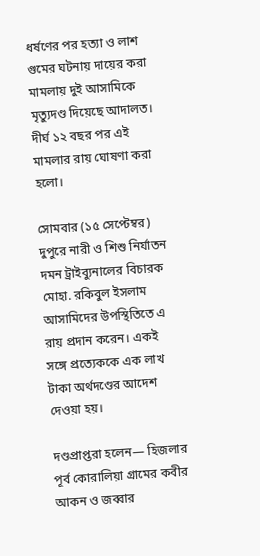ধর্ষণের পর হত্যা ও লাশ গুমের ঘটনায় দায়ের করা মামলায় দুই আসামিকে মৃত্যুদণ্ড দিয়েছে আদালত। দীর্ঘ ১২ বছর পর এই মামলার রায় ঘোষণা করা হলো।

সোমবার (১৫ সেপ্টেম্বর) দুপুরে নারী ও শিশু নির্যাতন দমন ট্রাইব্যুনালের বিচারক মোহা. রকিবুল ইসলাম আসামিদের উপস্থিতিতে এ রায় প্রদান করেন। একই সঙ্গে প্রত্যেককে এক লাখ টাকা অর্থদণ্ডের আদেশ দেওয়া হয়।

দণ্ডপ্রাপ্তরা হলেন— হিজলার পূর্ব কোরালিয়া গ্রামের কবীর আকন ও জব্বার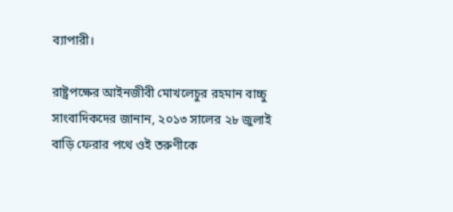ব্যাপারী।

রাষ্ট্রপক্ষের আইনজীবী মোখলেচুর রহমান বাচ্চু সাংবাদিকদের জানান, ২০১৩ সালের ২৮ জুলাই বাড়ি ফেরার পথে ওই তরুণীকে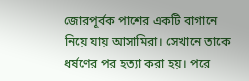জোরপূর্বক পাশের একটি বাগানে নিয়ে যায় আসামিরা। সেখানে তাকে ধর্ষণের পর হত্যা করা হয়। পরে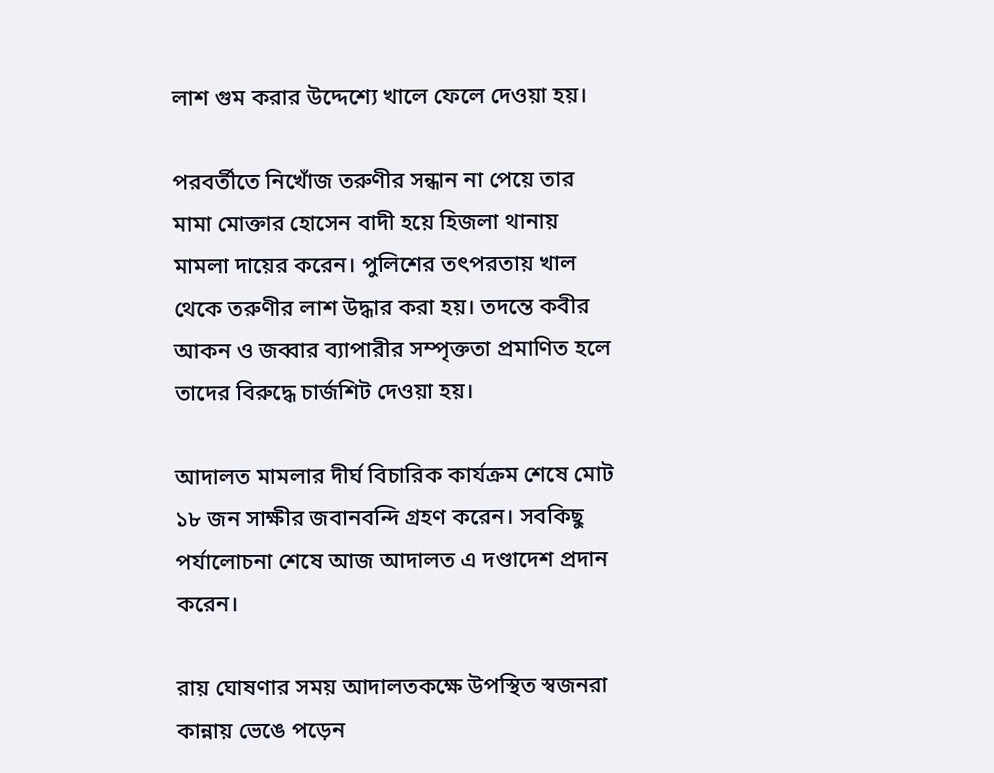লাশ গুম করার উদ্দেশ্যে খালে ফেলে দেওয়া হয়।

পরবর্তীতে নিখোঁজ তরুণীর সন্ধান না পেয়ে তার মামা মোক্তার হোসেন বাদী হয়ে হিজলা থানায় মামলা দায়ের করেন। পুলিশের তৎপরতায় খাল থেকে তরুণীর লাশ উদ্ধার করা হয়। তদন্তে কবীর আকন ও জব্বার ব্যাপারীর সম্পৃক্ততা প্রমাণিত হলে তাদের বিরুদ্ধে চার্জশিট দেওয়া হয়।

আদালত মামলার দীর্ঘ বিচারিক কার্যক্রম শেষে মোট ১৮ জন সাক্ষীর জবানবন্দি গ্রহণ করেন। সবকিছু পর্যালোচনা শেষে আজ আদালত এ দণ্ডাদেশ প্রদান করেন।

রায় ঘোষণার সময় আদালতকক্ষে উপস্থিত স্বজনরা কান্নায় ভেঙে পড়েন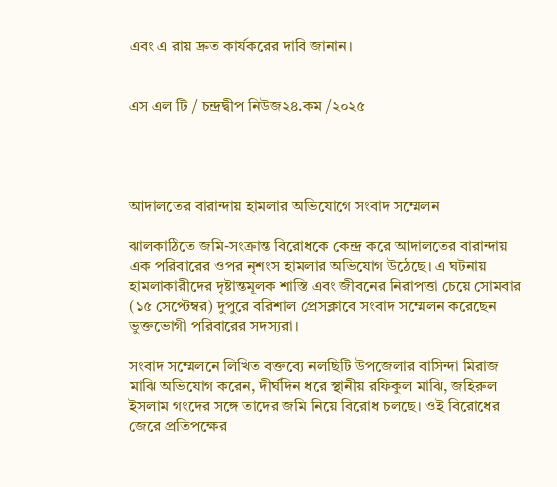এবং এ রায় দ্রুত কার্যকরের দাবি জানান।


এস এল টি / চন্দ্রদ্বীপ নিউজ২৪.কম /২০২৫




আদালতের বারান্দায় হামলার অভিযোগে সংবাদ সম্মেলন

ঝালকাঠিতে জমি-সংক্রান্ত বিরোধকে কেন্দ্র করে আদালতের বারান্দায় এক পরিবারের ওপর নৃশংস হামলার অভিযোগ উঠেছে। এ ঘটনায় হামলাকারীদের দৃষ্টান্তমূলক শাস্তি এবং জীবনের নিরাপত্তা চেয়ে সোমবার (১৫ সেপ্টেম্বর) দুপুরে বরিশাল প্রেসক্লাবে সংবাদ সম্মেলন করেছেন ভুক্তভোগী পরিবারের সদস্যরা।

সংবাদ সম্মেলনে লিখিত বক্তব্যে নলছিটি উপজেলার বাসিন্দা মিরাজ মাঝি অভিযোগ করেন, দীর্ঘদিন ধরে স্থানীয় রফিকুল মাঝি, জহিরুল ইসলাম গংদের সঙ্গে তাদের জমি নিয়ে বিরোধ চলছে। ওই বিরোধের জেরে প্রতিপক্ষের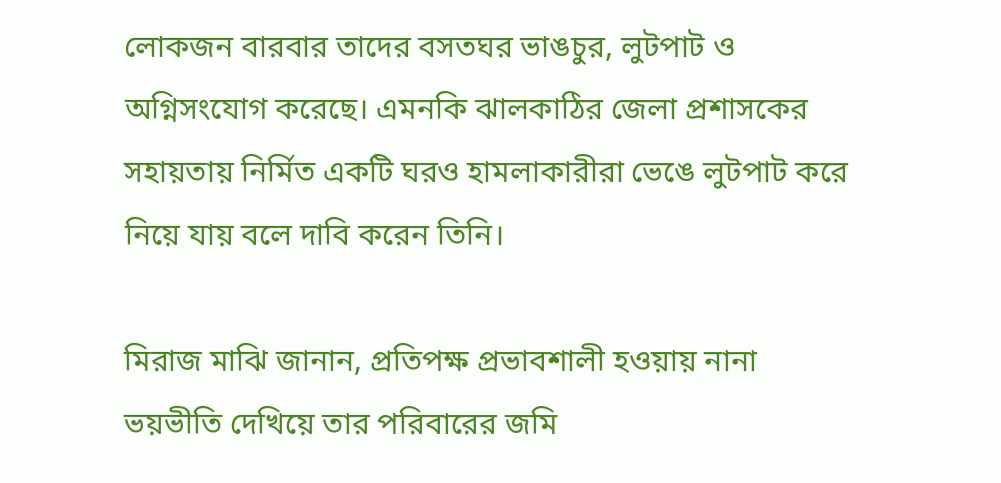লোকজন বারবার তাদের বসতঘর ভাঙচুর, লুটপাট ও অগ্নিসংযোগ করেছে। এমনকি ঝালকাঠির জেলা প্রশাসকের সহায়তায় নির্মিত একটি ঘরও হামলাকারীরা ভেঙে লুটপাট করে নিয়ে যায় বলে দাবি করেন তিনি।

মিরাজ মাঝি জানান, প্রতিপক্ষ প্রভাবশালী হওয়ায় নানা ভয়ভীতি দেখিয়ে তার পরিবারের জমি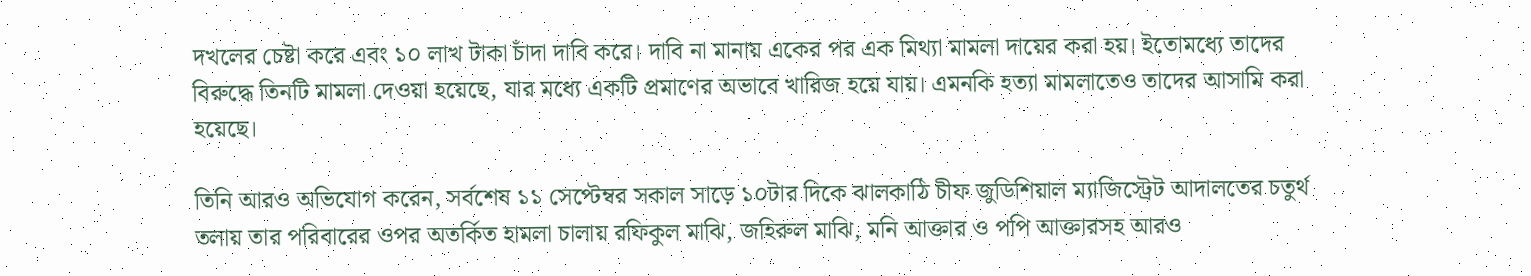দখলের চেষ্টা করে এবং ১০ লাখ টাকা চাঁদা দাবি করে। দাবি না মানায় একের পর এক মিথ্যা মামলা দায়ের করা হয়। ইতোমধ্যে তাদের বিরুদ্ধে তিনটি মামলা দেওয়া হয়েছে, যার মধ্যে একটি প্রমাণের অভাবে খারিজ হয়ে যায়। এমনকি হত্যা মামলাতেও তাদের আসামি করা হয়েছে।

তিনি আরও অভিযোগ করেন, সর্বশেষ ১১ সেপ্টেম্বর সকাল সাড়ে ১০টার দিকে ঝালকাঠি চীফ জুডিশিয়াল ম্যাজিস্ট্রেট আদালতের চতুর্থ তলায় তার পরিবারের ওপর অতর্কিত হামলা চালায় রফিকুল মাঝি, জহিরুল মাঝি, মনি আক্তার ও পপি আক্তারসহ আরও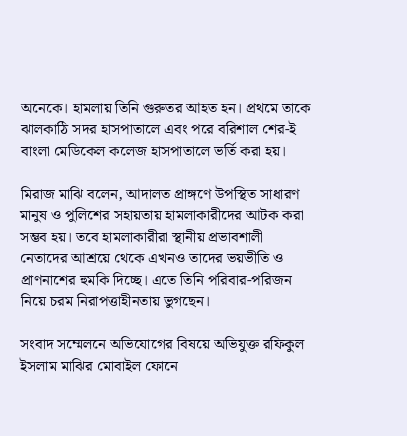অনেকে। হামলায় তিনি গুরুতর আহত হন। প্রথমে তাকে ঝালকাঠি সদর হাসপাতালে এবং পরে বরিশাল শের-ই বাংলা মেডিকেল কলেজ হাসপাতালে ভর্তি করা হয়।

মিরাজ মাঝি বলেন, আদালত প্রাঙ্গণে উপস্থিত সাধারণ মানুষ ও পুলিশের সহায়তায় হামলাকারীদের আটক করা সম্ভব হয়। তবে হামলাকারীরা স্থানীয় প্রভাবশালী নেতাদের আশ্রয়ে থেকে এখনও তাদের ভয়ভীতি ও প্রাণনাশের হুমকি দিচ্ছে। এতে তিনি পরিবার-পরিজন নিয়ে চরম নিরাপত্তাহীনতায় ভুগছেন।

সংবাদ সম্মেলনে অভিযোগের বিষয়ে অভিযুক্ত রফিকুল ইসলাম মাঝির মোবাইল ফোনে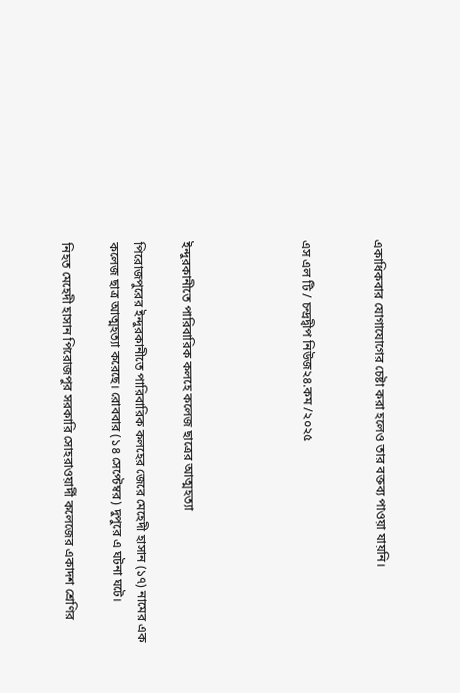একাধিকবার যোগাযোগের চেষ্টা করা হলেও তার বক্তব্য পাওয়া যায়নি।


এস এল টি / চন্দ্রদ্বীপ নিউজ২৪.কম /২০২৫




ইন্দুরকানীতে পারিবারিক কলহে কলেজ ছাত্রের আত্মহত্যা

পিরোজপুরের ইন্দুরকানীতে পারিবারিক কলহের জেরে মেহেদী হাসান (১৭) নামের এক কলেজ ছাত্র আত্মহত্যা করেছে। রোববার (১৪ সেপ্টেম্বর) দুপুরে এ ঘটনা ঘটে।

নিহত মেহেদী হাসান পিরোজপুর সরকারি সোহরাওয়ার্দী কলেজের একাদশ শ্রেণির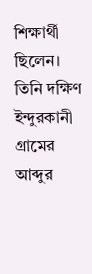শিক্ষার্থী ছিলেন। তিনি দক্ষিণ ইন্দুরকানী গ্রামের আব্দুর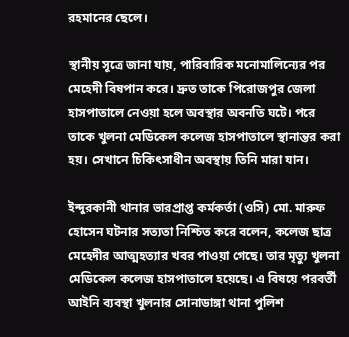রহমানের ছেলে।

স্থানীয় সূত্রে জানা যায়, পারিবারিক মনোমালিন্যের পর মেহেদী বিষপান করে। দ্রুত তাকে পিরোজপুর জেলা হাসপাতালে নেওয়া হলে অবস্থার অবনতি ঘটে। পরে তাকে খুলনা মেডিকেল কলেজ হাসপাতালে স্থানান্তর করা হয়। সেখানে চিকিৎসাধীন অবস্থায় তিনি মারা যান।

ইন্দুরকানী থানার ভারপ্রাপ্ত কর্মকর্তা (ওসি) মো. মারুফ হোসেন ঘটনার সত্যতা নিশ্চিত করে বলেন, কলেজ ছাত্র মেহেদীর আত্মহত্যার খবর পাওয়া গেছে। তার মৃত্যু খুলনা মেডিকেল কলেজ হাসপাতালে হয়েছে। এ বিষয়ে পরবর্তী আইনি ব্যবস্থা খুলনার সোনাডাঙ্গা থানা পুলিশ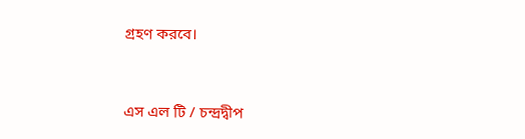গ্রহণ করবে।


এস এল টি / চন্দ্রদ্বীপ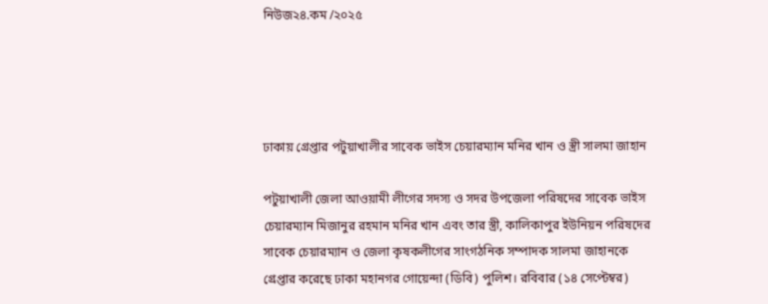নিউজ২৪.কম /২০২৫




ঢাকায় গ্রেপ্তার পটুয়াখালীর সাবেক ভাইস চেয়ারম্যান মনির খান ও স্ত্রী সালমা জাহান

পটুয়াখালী জেলা আওয়ামী লীগের সদস্য ও সদর উপজেলা পরিষদের সাবেক ভাইস চেয়ারম্যান মিজানুর রহমান মনির খান এবং তার স্ত্রী, কালিকাপুর ইউনিয়ন পরিষদের সাবেক চেয়ারম্যান ও জেলা কৃষকলীগের সাংগঠনিক সম্পাদক সালমা জাহানকে গ্রেপ্তার করেছে ঢাকা মহানগর গোয়েন্দা (ডিবি) পুলিশ। রবিবার (১৪ সেপ্টেম্বর)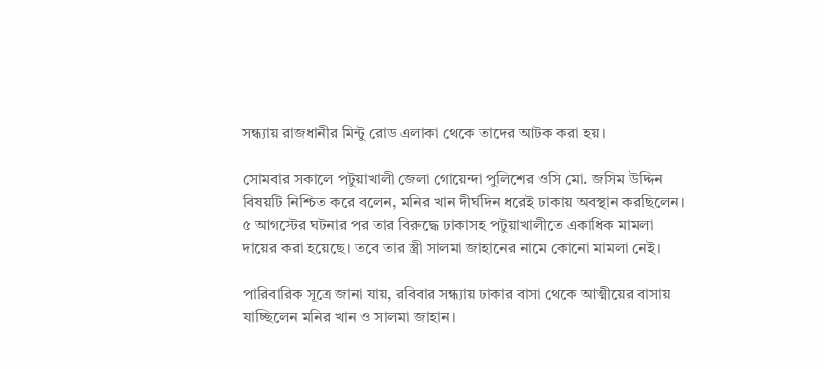সন্ধ্যায় রাজধানীর মিন্টু রোড এলাকা থেকে তাদের আটক করা হয়।

সোমবার সকালে পটুয়াখালী জেলা গোয়েন্দা পুলিশের ওসি মো. জসিম উদ্দিন বিষয়টি নিশ্চিত করে বলেন, মনির খান দীর্ঘদিন ধরেই ঢাকায় অবস্থান করছিলেন। ৫ আগস্টের ঘটনার পর তার বিরুদ্ধে ঢাকাসহ পটুয়াখালীতে একাধিক মামলা দায়ের করা হয়েছে। তবে তার স্ত্রী সালমা জাহানের নামে কোনো মামলা নেই।

পারিবারিক সূত্রে জানা যায়, রবিবার সন্ধ্যায় ঢাকার বাসা থেকে আত্মীয়ের বাসায় যাচ্ছিলেন মনির খান ও সালমা জাহান।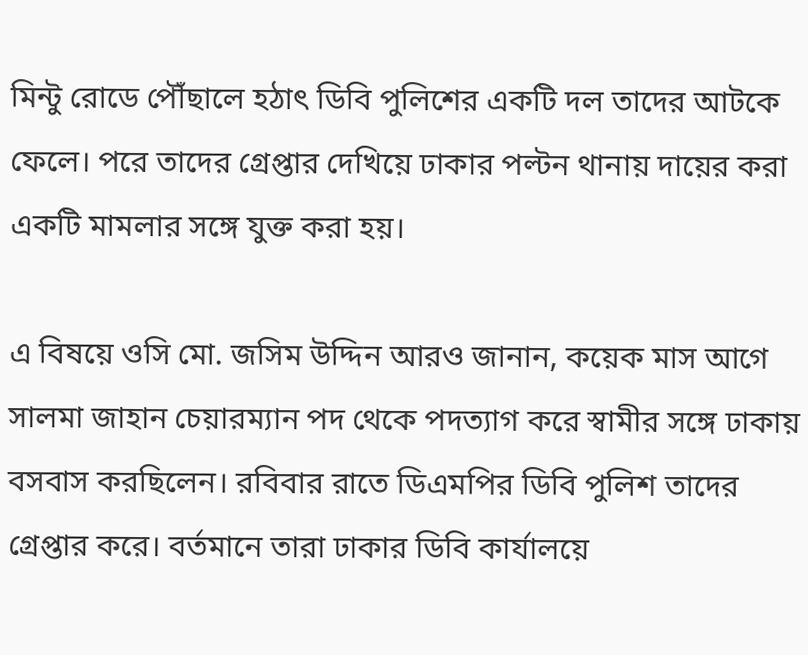মিন্টু রোডে পৌঁছালে হঠাৎ ডিবি পুলিশের একটি দল তাদের আটকে ফেলে। পরে তাদের গ্রেপ্তার দেখিয়ে ঢাকার পল্টন থানায় দায়ের করা একটি মামলার সঙ্গে যুক্ত করা হয়।

এ বিষয়ে ওসি মো. জসিম উদ্দিন আরও জানান, কয়েক মাস আগে সালমা জাহান চেয়ারম্যান পদ থেকে পদত্যাগ করে স্বামীর সঙ্গে ঢাকায় বসবাস করছিলেন। রবিবার রাতে ডিএমপির ডিবি পুলিশ তাদের গ্রেপ্তার করে। বর্তমানে তারা ঢাকার ডিবি কার্যালয়ে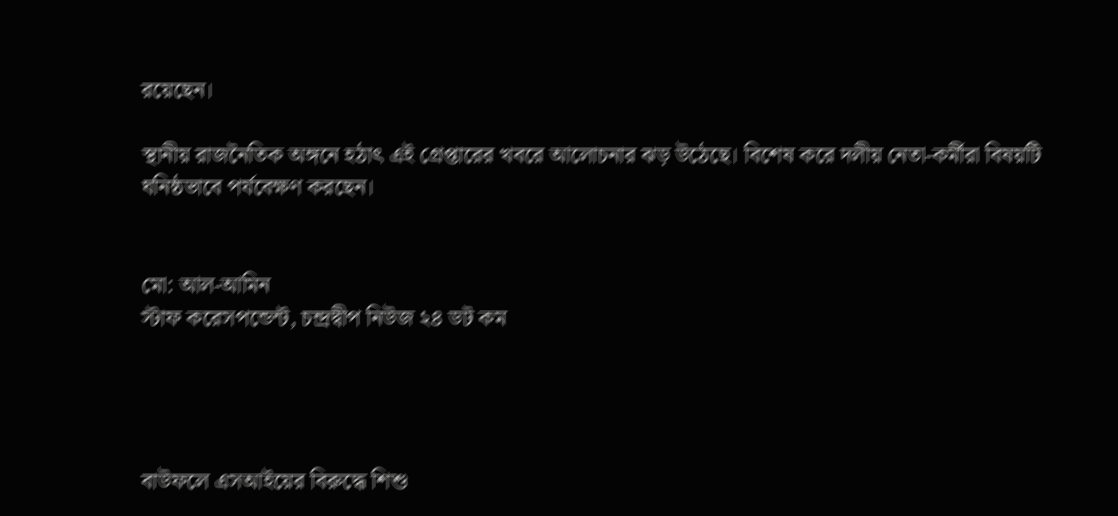রয়েছেন।

স্থানীয় রাজনৈতিক অঙ্গনে হঠাৎ এই গ্রেপ্তারের খবরে আলোচনার ঝড় উঠেছে। বিশেষ করে দলীয় নেতা-কর্মীরা বিষয়টি ঘনিষ্ঠভাবে পর্যবেক্ষণ করছেন।


মো: আল-আমিন
স্টাফ করেসপন্ডেন্ট, চন্দ্রদ্বীপ নিউজ ২৪ ডট কম




বাউফলে এসআইয়ের বিরুদ্ধে শিশু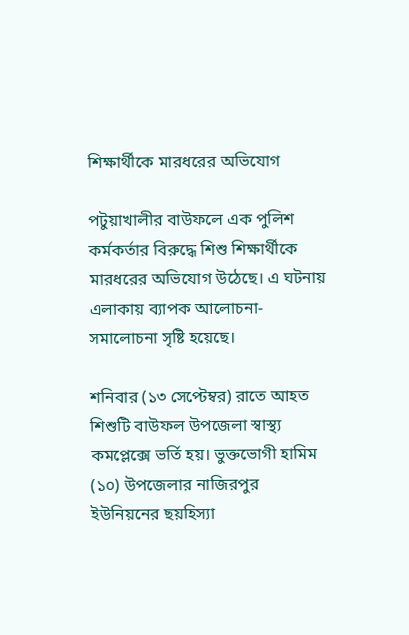শিক্ষার্থীকে মারধরের অভিযোগ

পটুয়াখালীর বাউফলে এক পুলিশ কর্মকর্তার বিরুদ্ধে শিশু শিক্ষার্থীকে মারধরের অভিযোগ উঠেছে। এ ঘটনায় এলাকায় ব্যাপক আলোচনা-সমালোচনা সৃষ্টি হয়েছে।

শনিবার (১৩ সেপ্টেম্বর) রাতে আহত শিশুটি বাউফল উপজেলা স্বাস্থ্য কমপ্লেক্সে ভর্তি হয়। ভুক্তভোগী হামিম (১০) উপজেলার নাজিরপুর ইউনিয়নের ছয়হিস্যা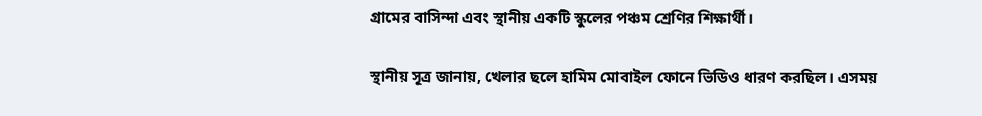গ্রামের বাসিন্দা এবং স্থানীয় একটি স্কুলের পঞ্চম শ্রেণির শিক্ষার্থী।

স্থানীয় সূত্র জানায়, খেলার ছলে হামিম মোবাইল ফোনে ভিডিও ধারণ করছিল। এসময়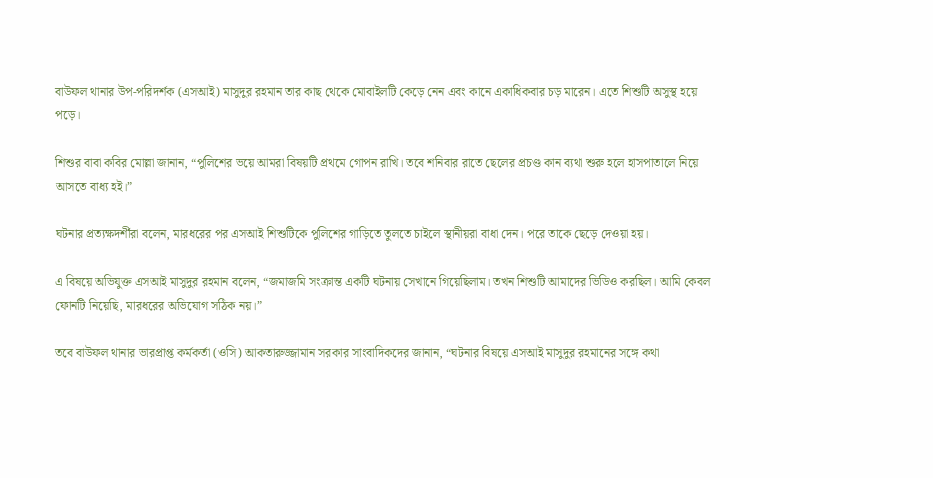বাউফল থানার উপ-পরিদর্শক (এসআই) মাসুদুর রহমান তার কাছ থেকে মোবাইলটি কেড়ে নেন এবং কানে একাধিকবার চড় মারেন। এতে শিশুটি অসুস্থ হয়ে পড়ে।

শিশুর বাবা কবির মোল্লা জানান, “পুলিশের ভয়ে আমরা বিষয়টি প্রথমে গোপন রাখি। তবে শনিবার রাতে ছেলের প্রচণ্ড কান ব্যথা শুরু হলে হাসপাতালে নিয়ে আসতে বাধ্য হই।”

ঘটনার প্রত্যক্ষদর্শীরা বলেন, মারধরের পর এসআই শিশুটিকে পুলিশের গাড়িতে তুলতে চাইলে স্থানীয়রা বাধা দেন। পরে তাকে ছেড়ে দেওয়া হয়।

এ বিষয়ে অভিযুক্ত এসআই মাসুদুর রহমান বলেন, “জমাজমি সংক্রান্ত একটি ঘটনায় সেখানে গিয়েছিলাম। তখন শিশুটি আমাদের ভিডিও করছিল। আমি কেবল ফোনটি নিয়েছি, মারধরের অভিযোগ সঠিক নয়।”

তবে বাউফল থানার ভারপ্রাপ্ত কর্মকর্তা (ওসি) আকতারুজ্জামান সরকার সাংবাদিকদের জানান, “ঘটনার বিষয়ে এসআই মাসুদুর রহমানের সঙ্গে কথা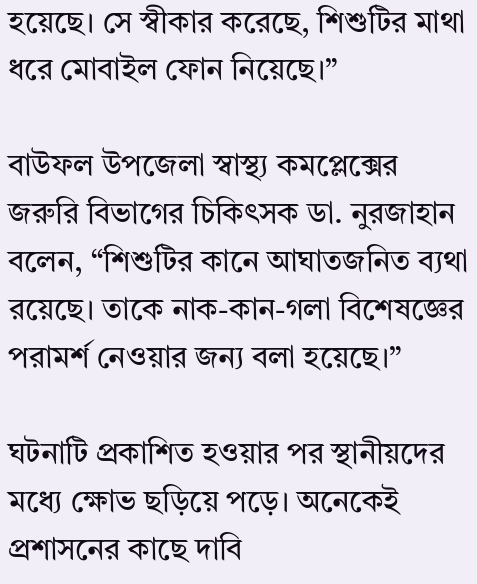হয়েছে। সে স্বীকার করেছে, শিশুটির মাথা ধরে মোবাইল ফোন নিয়েছে।”

বাউফল উপজেলা স্বাস্থ্য কমপ্লেক্সের জরুরি বিভাগের চিকিৎসক ডা. নুরজাহান বলেন, “শিশুটির কানে আঘাতজনিত ব্যথা রয়েছে। তাকে নাক-কান-গলা বিশেষজ্ঞের পরামর্শ নেওয়ার জন্য বলা হয়েছে।”

ঘটনাটি প্রকাশিত হওয়ার পর স্থানীয়দের মধ্যে ক্ষোভ ছড়িয়ে পড়ে। অনেকেই প্রশাসনের কাছে দাবি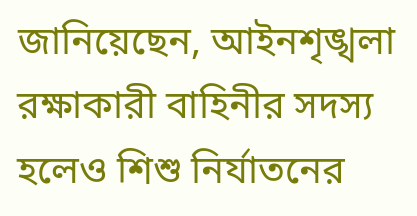জানিয়েছেন, আইনশৃঙ্খলা রক্ষাকারী বাহিনীর সদস্য হলেও শিশু নির্যাতনের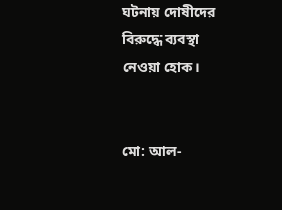ঘটনায় দোষীদের বিরুদ্ধে ব্যবস্থা নেওয়া হোক।


মো: আল-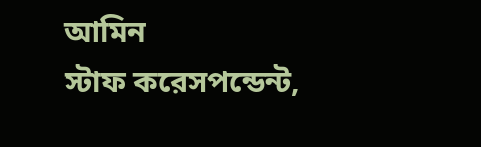আমিন
স্টাফ করেসপন্ডেন্ট,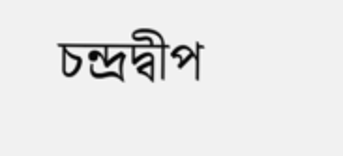চন্দ্রদ্বীপ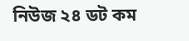নিউজ ২৪ ডট কম